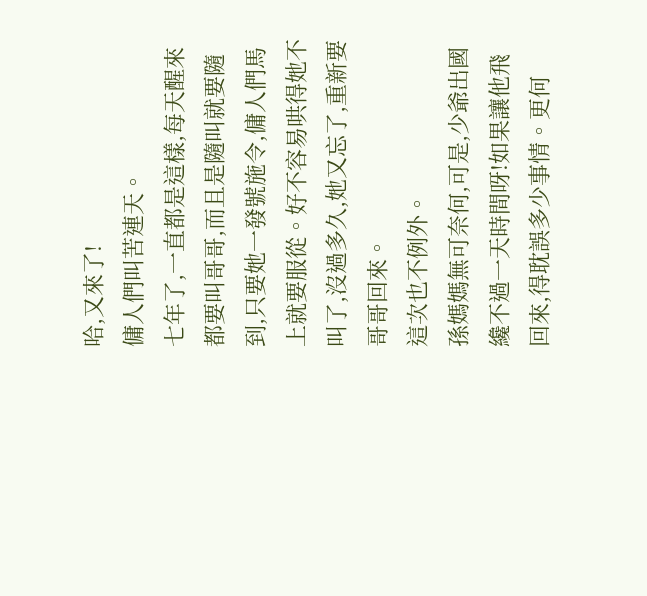哈,又來了!
傭人們叫苦連天。
七年了,一直都是這樣,每天醒來都要叫哥哥,而且是隨叫就要隨到,只要她一發號施令,傭人們馬上就要服從。好不容易哄得她不叫了,沒過多久,她又忘了,重新要哥哥回來。
這次也不例外。
孫媽媽無可奈何,可是,少爺出國纔不過一天時間呀!如果讓他飛回來,得耽誤多少事情。更何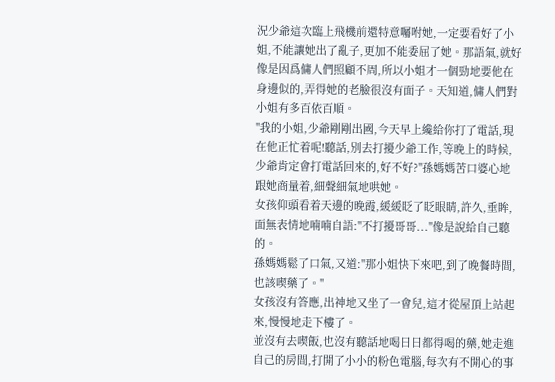況少爺這次臨上飛機前還特意囑咐她,一定要看好了小姐,不能讓她出了亂子,更加不能委屈了她。那語氣,就好像是因爲傭人們照顧不周,所以小姐才一個勁地要他在身邊似的,弄得她的老臉很沒有面子。天知道,傭人們對小姐有多百依百順。
"我的小姐,少爺剛剛出國,今天早上纔給你打了電話,現在他正忙着呢!聽話,別去打擾少爺工作,等晚上的時候,少爺肯定會打電話回來的,好不好?"孫媽媽苦口婆心地跟她商量着,細聲細氣地哄她。
女孩仰頭看着天邊的晚霞,緩緩眨了眨眼睛,許久,垂眸,面無表情地喃喃自語:"不打擾哥哥..."像是說給自己聽的。
孫媽媽鬆了口氣,又道:"那小姐快下來吧,到了晚餐時間,也該喫藥了。"
女孩沒有答應,出神地又坐了一會兒,這才從屋頂上站起來,慢慢地走下樓了。
並沒有去喫飯,也沒有聽話地喝日日都得喝的藥,她走進自己的房間,打開了小小的粉色電腦,每次有不開心的事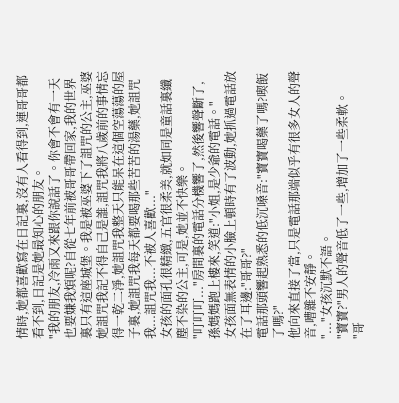情時,她都喜歡寫在日記裏,沒有人看得到,連哥哥都看不到,日記是她最知心的朋友。
"我的朋友,冷雨又來跟你說話了。你會不會有一天也要嫌我煩呢?自從七年前被哥哥帶回家,我的世界裏只有這座城堡。我是被巫婆下了詛咒的公主,巫婆她詛咒我記不得自己是誰,詛咒我將八歲前的事情忘得一乾二淨,她詛咒我整天只能呆在這個空蕩蕩的屋子裏,她詛咒我每天都要喝那些苦苦的湯藥,她詛咒我...詛咒我...不被人喜歡..."
女孩的面孔很精緻,五官很柔美,就如同是童話裏纖塵不染的公主,可是,她並不快樂。
"叮叮叮..."房間裏的電話分機響了,然後響聲斷了,孫媽媽跑上樓來,笑道:"小姐,是少爺的電話。"
女孩面無表情的小臉上頓時有了波動,她抓過電話放在了耳邊:"哥哥?"
電話那頭響起熟悉的低沉嗓音:"寶寶喝藥了嗎?喫飯了嗎?"
他向來直接了當,只是電話那端似乎有很多女人的聲音,嘈雜不安靜。
"..."女孩沉默不語。
"寶寶?"男人的聲音低了一些,增加了一些柔軟。
"哥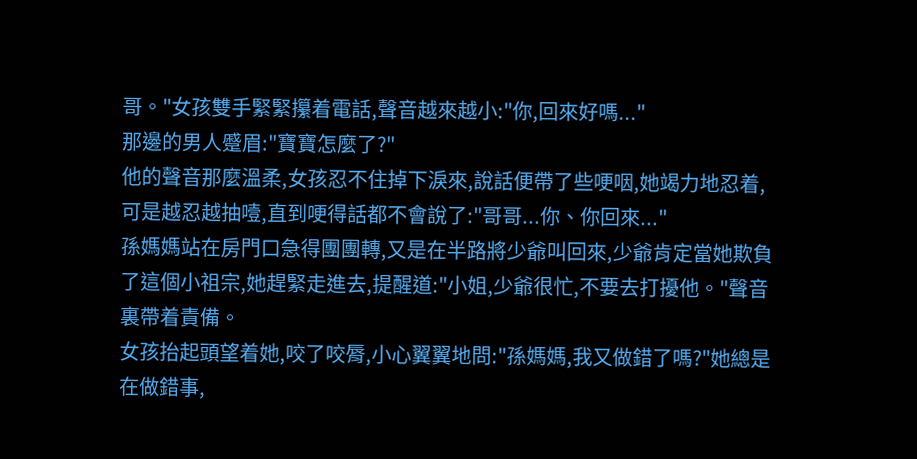哥。"女孩雙手緊緊攥着電話,聲音越來越小:"你,回來好嗎..."
那邊的男人蹙眉:"寶寶怎麼了?"
他的聲音那麼溫柔,女孩忍不住掉下淚來,說話便帶了些哽咽,她竭力地忍着,可是越忍越抽噎,直到哽得話都不會說了:"哥哥...你、你回來..."
孫媽媽站在房門口急得團團轉,又是在半路將少爺叫回來,少爺肯定當她欺負了這個小祖宗,她趕緊走進去,提醒道:"小姐,少爺很忙,不要去打擾他。"聲音裏帶着責備。
女孩抬起頭望着她,咬了咬脣,小心翼翼地問:"孫媽媽,我又做錯了嗎?"她總是在做錯事,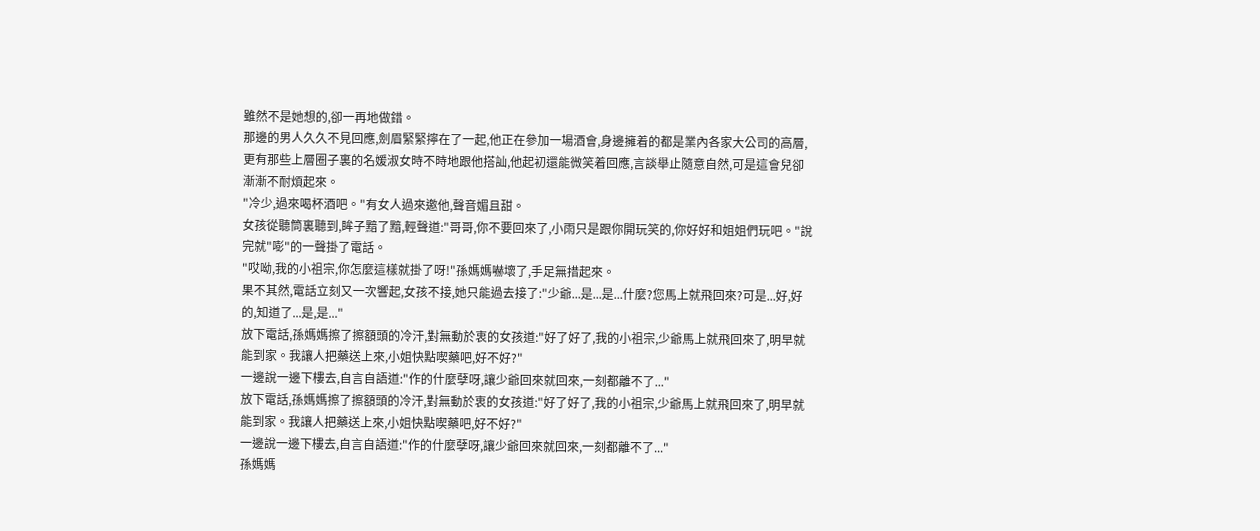雖然不是她想的,卻一再地做錯。
那邊的男人久久不見回應,劍眉緊緊擰在了一起,他正在參加一場酒會,身邊擁着的都是業內各家大公司的高層,更有那些上層圈子裏的名媛淑女時不時地跟他搭訕,他起初還能微笑着回應,言談舉止隨意自然,可是這會兒卻漸漸不耐煩起來。
"冷少,過來喝杯酒吧。"有女人過來邀他,聲音媚且甜。
女孩從聽筒裏聽到,眸子黯了黯,輕聲道:"哥哥,你不要回來了,小雨只是跟你開玩笑的,你好好和姐姐們玩吧。"說完就"嘭"的一聲掛了電話。
"哎呦,我的小祖宗,你怎麼這樣就掛了呀!"孫媽媽嚇壞了,手足無措起來。
果不其然,電話立刻又一次響起,女孩不接,她只能過去接了:"少爺...是...是...什麼?您馬上就飛回來?可是...好,好的,知道了...是,是..."
放下電話,孫媽媽擦了擦額頭的冷汗,對無動於衷的女孩道:"好了好了,我的小祖宗,少爺馬上就飛回來了,明早就能到家。我讓人把藥送上來,小姐快點喫藥吧,好不好?"
一邊說一邊下樓去,自言自語道:"作的什麼孽呀,讓少爺回來就回來,一刻都離不了..."
放下電話,孫媽媽擦了擦額頭的冷汗,對無動於衷的女孩道:"好了好了,我的小祖宗,少爺馬上就飛回來了,明早就能到家。我讓人把藥送上來,小姐快點喫藥吧,好不好?"
一邊說一邊下樓去,自言自語道:"作的什麼孽呀,讓少爺回來就回來,一刻都離不了..."
孫媽媽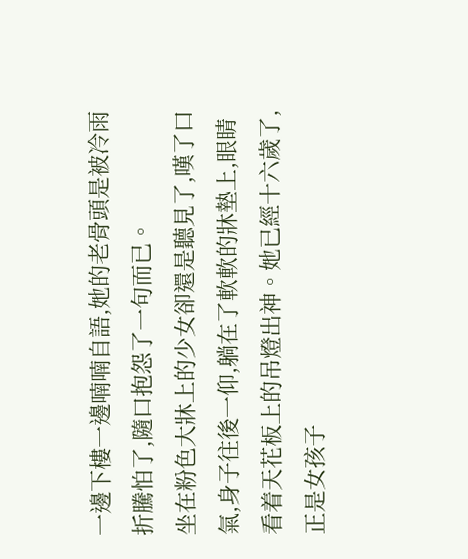一邊下樓一邊喃喃自語,她的老骨頭是被冷雨折騰怕了,隨口抱怨了一句而已。
坐在粉色大牀上的少女卻還是聽見了,嘆了口氣,身子往後一仰,躺在了軟軟的牀墊上,眼睛看着天花板上的吊燈出神。她已經十六歲了,正是女孩子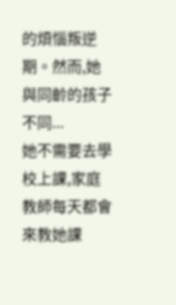的煩惱叛逆期。然而,她與同齡的孩子不同...
她不需要去學校上課,家庭教師每天都會來教她課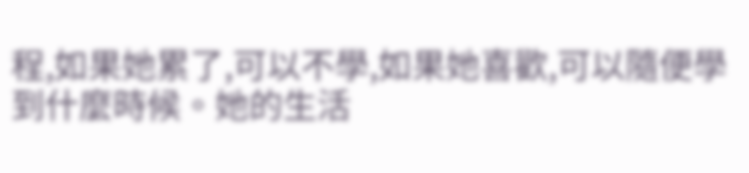程,如果她累了,可以不學,如果她喜歡,可以隨便學到什麼時候。她的生活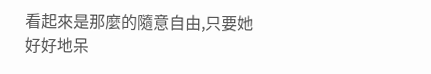看起來是那麼的隨意自由,只要她好好地呆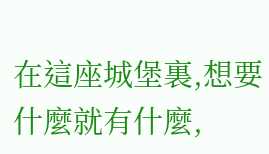在這座城堡裏,想要什麼就有什麼,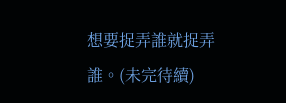想要捉弄誰就捉弄誰。(未完待續)